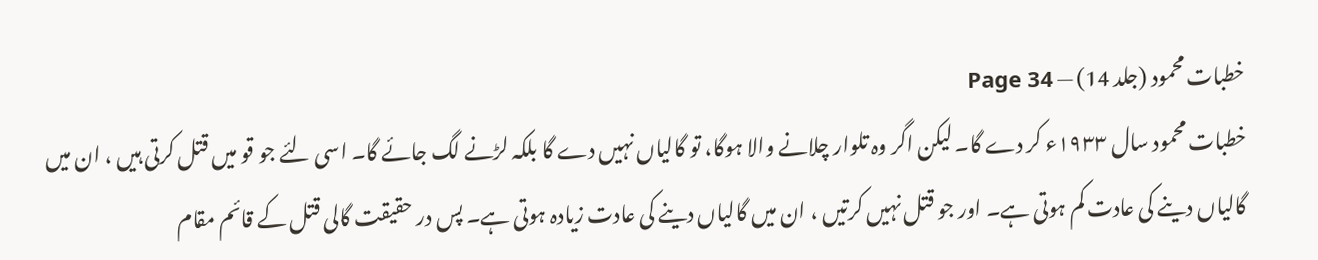خطبات محمود (جلد 14) — Page 34
خطبات محمود سال ۱۹۳۳ء کر دے گا۔ لیکن اگر وہ تلوار چلانے والا ہوگا، تو گالیاں نہیں دے گا بلکہ لڑنے لگ جائے گا۔ اسی لئے جو قو میں قتل کرتی ہیں ، ان میں گالیاں دینے کی عادت کم ہوتی ہے۔ اور جو قتل نہیں کرتیں ، ان میں گالیاں دینے کی عادت زیادہ ہوتی ہے۔ پس در حقیقت گالی قتل کے قائم مقام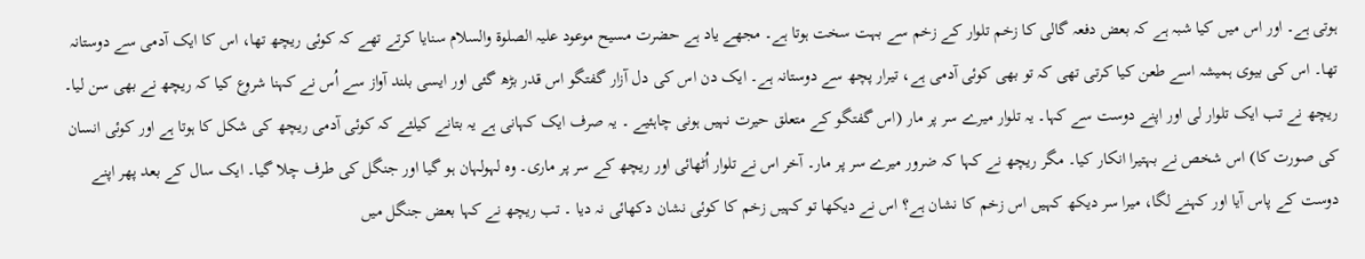ہوتی ہے۔ اور اس میں کیا شبہ ہے کہ بعض دفعہ گالی کا زخم تلوار کے زخم سے بہت سخت ہوتا ہے۔ مجھے یاد ہے حضرت مسیح موعود علیہ الصلوۃ والسلام سنایا کرتے تھے کہ کوئی ریچھ تھا، اس کا ایک آدمی سے دوستانہ تھا۔ اس کی بیوی ہمیشہ اسے طعن کیا کرتی تھی کہ تو بھی کوئی آدمی ہے، تیرار پچھ سے دوستانہ ہے۔ ایک دن اس کی دل آزار گفتگو اس قدر بڑھ گئی اور ایسی بلند آواز سے اُس نے کہنا شروع کیا کہ ریچھ نے بھی سن لیا۔ ریچھ نے تب ایک تلوار لی اور اپنے دوست سے کہا۔ یہ تلوار میرے سر پر مار (اس گفتگو کے متعلق حیرت نہیں ہونی چاہئیے ۔ یہ صرف ایک کہانی ہے یہ بتانے کیلئے کہ کوئی آدمی ریچھ کی شکل کا ہوتا ہے اور کوئی انسان کی صورت کا) اس شخص نے بہتیرا انکار کیا۔ مگر ریچھ نے کہا کہ ضرور میرے سر پر مار۔ آخر اس نے تلوار اُٹھائی اور ریچھ کے سر پر ماری۔ وہ لہولہان ہو گیا اور جنگل کی طرف چلا گیا۔ ایک سال کے بعد پھر اپنے دوست کے پاس آیا اور کہنے لگا، میرا سر دیکھ کہیں اس زخم کا نشان ہے؟ اس نے دیکھا تو کہیں زخم کا کوئی نشان دکھائی نہ دیا ۔ تب ریچھ نے کہا بعض جنگل میں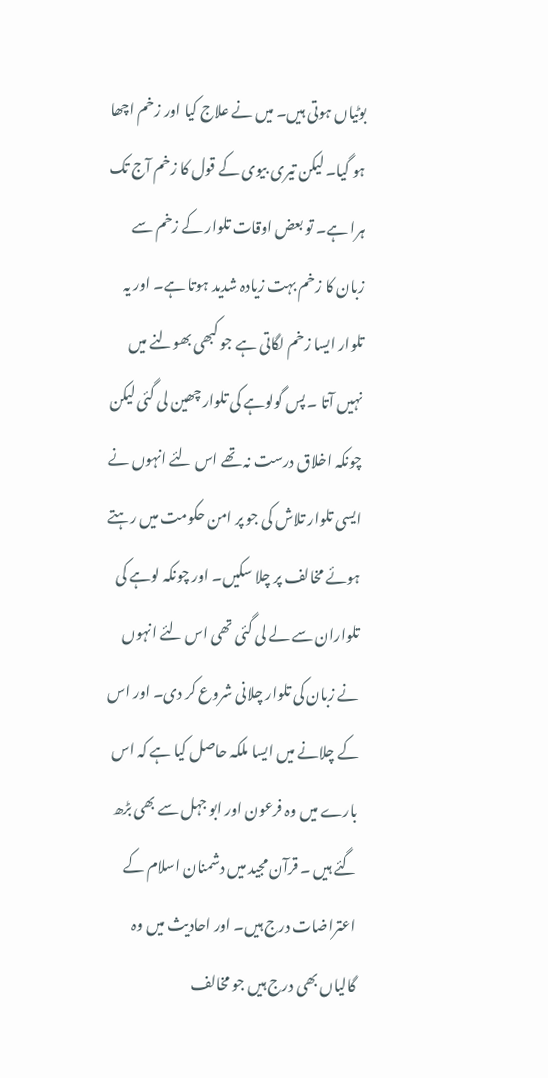بوٹیاں ہوتی ہیں۔ میں نے علاج کیا اور زخم اچھا ہو گیا۔ لیکن تیری بیوی کے قول کا زخم آج تک ہرا ہے۔ تو بعض اوقات تلوار کے زخم سے زبان کا زخم بہت زیادہ شدید ہوتا ہے۔ اور یہ تلوار ایسا زخم لگاتی ہے جو کبھی بھولنے میں نہیں آتا ۔ پس گولوہے کی تلوار چھین لی گئی لیکن چونکہ اخلاق درست نہ تھے اس لئے انہوں نے ایسی تلوار تلاش کی جو پر امن حکومت میں رہتے ہوئے مخالف پر چلا سکیں۔ اور چونکہ لوہے کی تلواران سے لے لی گئی تھی اس لئے انہوں نے زبان کی تلوار چلانی شروع کر دی۔ اور اس کے چلانے میں ایسا ملکہ حاصل کیا ہے کہ اس بارے میں وہ فرعون اور ابو جہل سے بھی بڑھ گئے ہیں ۔ قرآن مجید میں دشمنان اسلام کے اعتراضات درج ہیں۔ اور احادیث میں وہ گالیاں بھی درج ہیں جو مخالف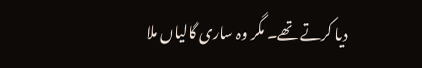دیا کرتے تھے۔ مگر وہ ساری گالیاں ملا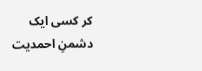کر کسی ایک دشمنِ احمدیت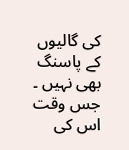کی گالیوں کے پاسنگ بھی نہیں ۔ جس وقت اس کی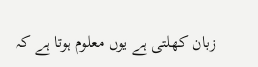زبان کھلتی ہے یوں معلوم ہوتا ہے کہ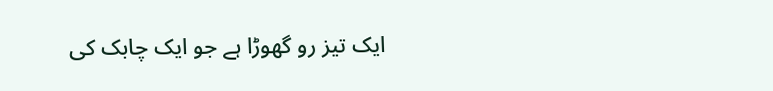ایک تیز رو گھوڑا ہے جو ایک چابک کی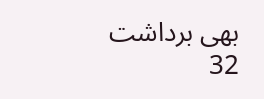بھی برداشت 32